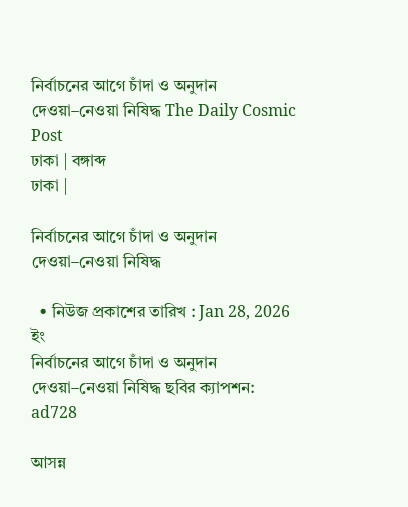নির্বাচনের আগে চাঁদা ও অনুদান দেওয়া–নেওয়া নিষিদ্ধ The Daily Cosmic Post
ঢাকা | বঙ্গাব্দ
ঢাকা |

নির্বাচনের আগে চাঁদা ও অনুদান দেওয়া–নেওয়া নিষিদ্ধ

  • নিউজ প্রকাশের তারিখ : Jan 28, 2026 ইং
নির্বাচনের আগে চাঁদা ও অনুদান দেওয়া–নেওয়া নিষিদ্ধ ছবির ক্যাপশন:
ad728

আসন্ন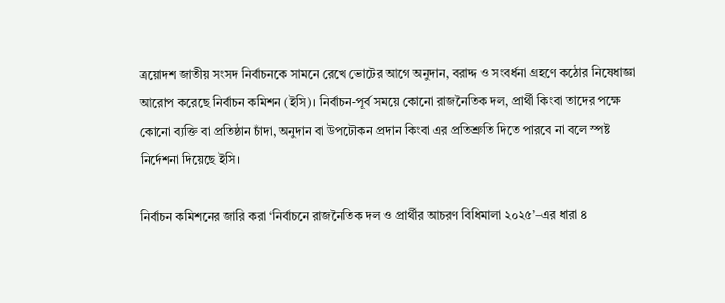ত্রয়োদশ জাতীয় সংসদ নির্বাচনকে সামনে রেখে ভোটের আগে অনুদান, বরাদ্দ ও সংবর্ধনা গ্রহণে কঠোর নিষেধাজ্ঞা আরোপ করেছে নির্বাচন কমিশন (ইসি)। নির্বাচন-পূর্ব সময়ে কোনো রাজনৈতিক দল, প্রার্থী কিংবা তাদের পক্ষে কোনো ব্যক্তি বা প্রতিষ্ঠান চাঁদা, অনুদান বা উপঢৌকন প্রদান কিংবা এর প্রতিশ্রুতি দিতে পারবে না বলে স্পষ্ট নির্দেশনা দিয়েছে ইসি।

নির্বাচন কমিশনের জারি করা ‘নির্বাচনে রাজনৈতিক দল ও প্রার্থীর আচরণ বিধিমালা ২০২৫’–এর ধারা ৪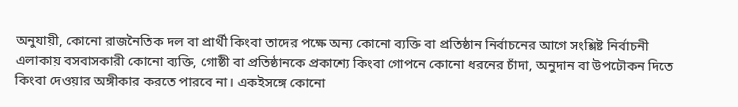অনুযায়ী, কোনো রাজনৈতিক দল বা প্রার্থী কিংবা তাদের পক্ষে অন্য কোনো ব্যক্তি বা প্রতিষ্ঠান নির্বাচনের আগে সংশ্লিষ্ট নির্বাচনী এলাকায় বসবাসকারী কোনো ব্যক্তি, গোষ্ঠী বা প্রতিষ্ঠানকে প্রকাশ্যে কিংবা গোপনে কোনো ধরনের চাঁদা, অনুদান বা উপঢৌকন দিতে কিংবা দেওয়ার অঙ্গীকার করতে পারবে না। একইসঙ্গে কোনো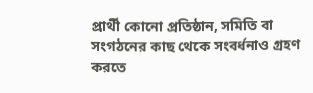প্রার্থী কোনো প্রতিষ্ঠান, সমিতি বা সংগঠনের কাছ থেকে সংবর্ধনাও গ্রহণ করতে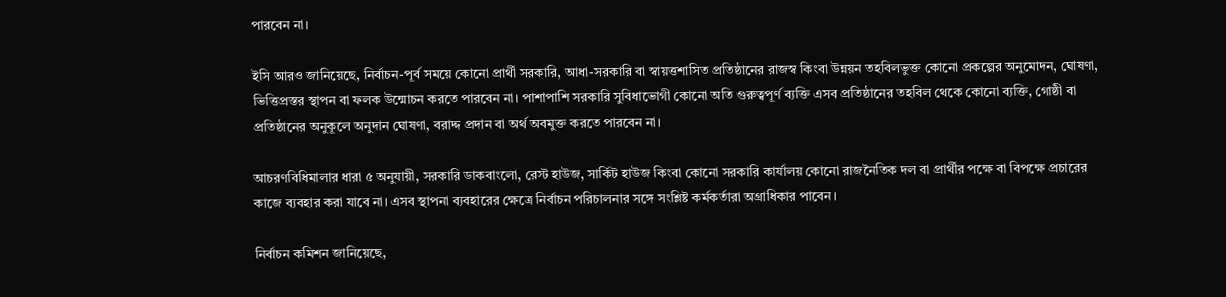পারবেন না।

ইসি আরও জানিয়েছে, নির্বাচন-পূর্ব সময়ে কোনো প্রার্থী সরকারি, আধা-সরকারি বা স্বায়ত্তশাসিত প্রতিষ্ঠানের রাজস্ব কিংবা উন্নয়ন তহবিলভুক্ত কোনো প্রকল্পের অনুমোদন, ঘোষণা, ভিত্তিপ্রস্তর স্থাপন বা ফলক উন্মোচন করতে পারবেন না। পাশাপাশি সরকারি সুবিধাভোগী কোনো অতি গুরুত্বপূর্ণ ব্যক্তি এসব প্রতিষ্ঠানের তহবিল থেকে কোনো ব্যক্তি, গোষ্ঠী বা প্রতিষ্ঠানের অনুকূলে অনুদান ঘোষণা, বরাদ্দ প্রদান বা অর্থ অবমুক্ত করতে পারবেন না।

আচরণবিধিমালার ধারা ৫ অনুযায়ী, সরকারি ডাকবাংলো, রেস্ট হাউজ, সার্কিট হাউজ কিংবা কোনো সরকারি কার্যালয় কোনো রাজনৈতিক দল বা প্রার্থীর পক্ষে বা বিপক্ষে প্রচারের কাজে ব্যবহার করা যাবে না। এসব স্থাপনা ব্যবহারের ক্ষেত্রে নির্বাচন পরিচালনার সঙ্গে সংশ্লিষ্ট কর্মকর্তারা অগ্রাধিকার পাবেন।

নির্বাচন কমিশন জানিয়েছে,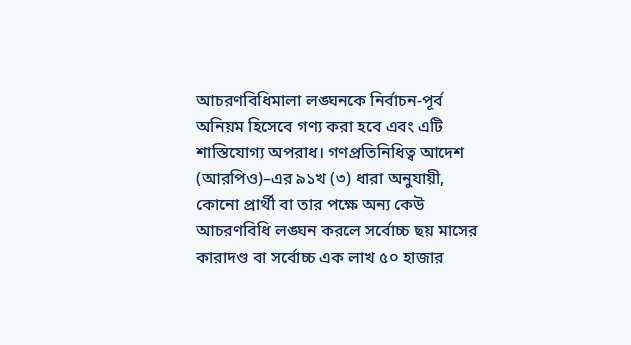আচরণবিধিমালা লঙ্ঘনকে নির্বাচন-পূর্ব অনিয়ম হিসেবে গণ্য করা হবে এবং এটি শাস্তিযোগ্য অপরাধ। গণপ্রতিনিধিত্ব আদেশ (আরপিও)–এর ৯১খ (৩) ধারা অনুযায়ী, কোনো প্রার্থী বা তার পক্ষে অন্য কেউ আচরণবিধি লঙ্ঘন করলে সর্বোচ্চ ছয় মাসের কারাদণ্ড বা সর্বোচ্চ এক লাখ ৫০ হাজার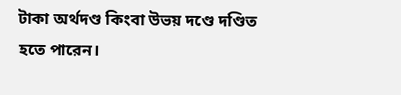টাকা অর্থদণ্ড কিংবা উভয় দণ্ডে দণ্ডিত হতে পারেন।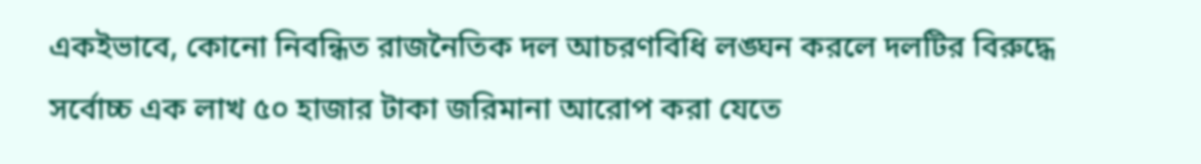একইভাবে, কোনো নিবন্ধিত রাজনৈতিক দল আচরণবিধি লঙ্ঘন করলে দলটির বিরুদ্ধে সর্বোচ্চ এক লাখ ৫০ হাজার টাকা জরিমানা আরোপ করা যেতে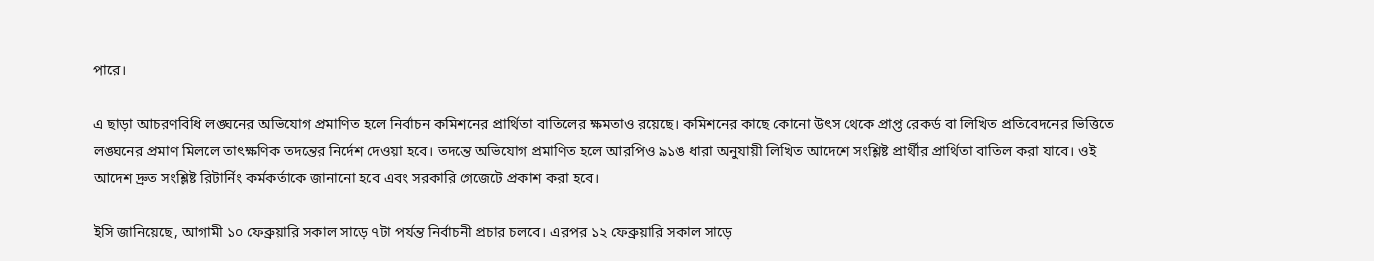পারে।

এ ছাড়া আচরণবিধি লঙ্ঘনের অভিযোগ প্রমাণিত হলে নির্বাচন কমিশনের প্রার্থিতা বাতিলের ক্ষমতাও রয়েছে। কমিশনের কাছে কোনো উৎস থেকে প্রাপ্ত রেকর্ড বা লিখিত প্রতিবেদনের ভিত্তিতে লঙ্ঘনের প্রমাণ মিললে তাৎক্ষণিক তদন্তের নির্দেশ দেওয়া হবে। তদন্তে অভিযোগ প্রমাণিত হলে আরপিও ৯১ঙ ধারা অনুযায়ী লিখিত আদেশে সংশ্লিষ্ট প্রার্থীর প্রার্থিতা বাতিল করা যাবে। ওই আদেশ দ্রুত সংশ্লিষ্ট রিটার্নিং কর্মকর্তাকে জানানো হবে এবং সরকারি গেজেটে প্রকাশ করা হবে।

ইসি জানিয়েছে, আগামী ১০ ফেব্রুয়ারি সকাল সাড়ে ৭টা পর্যন্ত নির্বাচনী প্রচার চলবে। এরপর ১২ ফেব্রুয়ারি সকাল সাড়ে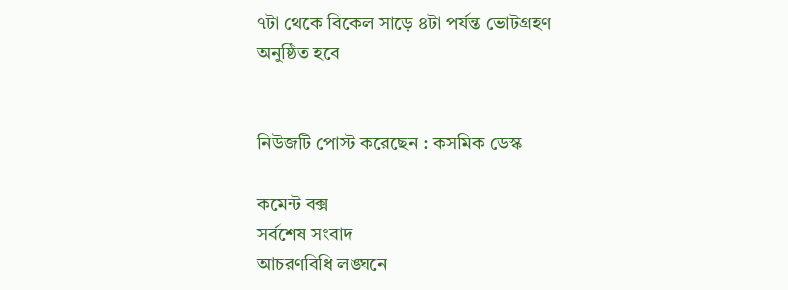৭টা থেকে বিকেল সাড়ে ৪টা পর্যন্ত ভোটগ্রহণ অনুষ্ঠিত হবে


নিউজটি পোস্ট করেছেন : কসমিক ডেস্ক

কমেন্ট বক্স
সর্বশেষ সংবাদ
আচরণবিধি লঙ্ঘনে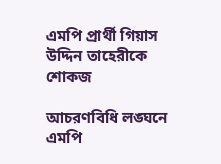এমপি প্রার্থী গিয়াস উদ্দিন তাহেরীকে শোকজ

আচরণবিধি লঙ্ঘনে এমপি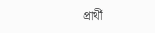প্রার্থী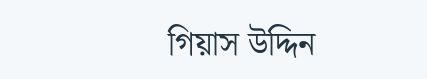গিয়াস উদ্দিন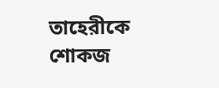তাহেরীকে শোকজ